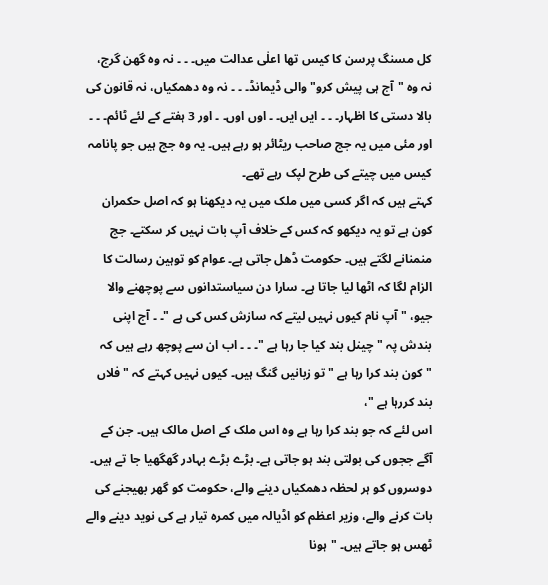کل مسنگ پرسن کا کیس تھا اعلٰی عدالت میں۔ ۔ ۔ نہ وہ گھن گرج، نہ وہ "آج ہی پیش کرو" والی ڈیمانڈ۔ ۔ ۔ نہ وہ دھمکیاں، نہ قانون کی بالا دستی کا اظہار۔ ۔ ۔ ایں ایں۔ ۔ اوں اوں۔ ۔ اور 3 ہفتے کے لئے ٹائم۔ ۔ ۔ اور مئی میں یہ جج صاحب ریٹائر ہو رہے ہیں۔ یہ وہ جج ہیں جو پانامہ کیس میں چیتے کی طرح لپک رہے تھے۔
کہتے ہیں کہ اگر کسی میں ملک میں یہ دیکھنا ہو کہ اصل حکمران کون ہے تو یہ دیکھو کہ کس کے خلاف آپ بات نہیں کر سکتے۔ جج منمنانے لگتے ہیں۔ حکومت ڈھل جاتی ہے۔ عوام کو توہین رسالت کا الزام لگا کہ اٹھا لیا جاتا ہے۔ سارا دن سیاستدانوں سے پوچھنے والا جیو، " آپ نام کیوں نہیں لیتے کہ سازش کس کی ہے "۔ ۔ آج اپنی بندش پہ " چینل بند کیا جا رہا ہے "۔ ۔ ۔ اب ان سے پوچھ رہے ہیں کہ "کون بند کرا رہا ہے " تو زبانیں گنگ ہیں۔ کیوں نہیں کہتے کہ "فلاں بند کررہا ہے "،
اس لئے کہ جو بند کرا رہا ہے وہ اس ملک کے اصل مالک ہیں۔ جن کے آگے ججوں کی بولتی بند ہو جاتی ہے۔ بڑے بڑے بہادر گھگھیا جا تے ہیں۔ دوسروں کو ہر لحظہ دھمکیاں دینے والے، حکومت کو گھر بھیجنے کی بات کرنے والے، وزیر اعظم کو اڈیالہ میں کمرہ تیار ہے کی نوید دینے والے ٹھس ہو جاتے ہیں۔ "ہونا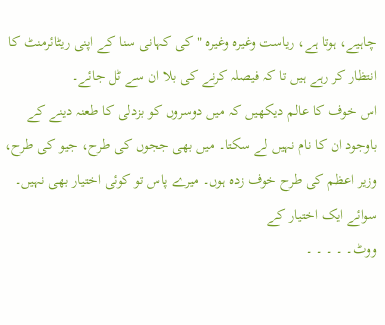چاہیے، ہوتا ہے، ریاست وغیرہ وغیرہ " کی کہانی سنا کے اپنی ریٹائرمنٹ کا انتظار کر رہے ہیں تا کہ فیصلہ کرنے کی بلا ان سے ٹل جائے۔
اس خوف کا عالم دیکھیں کہ میں دوسروں کو بزدلی کا طعنہ دینے کے باوجود ان کا نام نہیں لے سکتا۔ میں بھی ججوں کی طرح، جیو کی طرح، وزیر اعظم کی طرح خوف زدہ ہوں۔ میرے پاس تو کوئی اختیار بھی نہیں۔ سوائے ایک اختیار کے
ووٹ۔ ۔ ۔ ۔ ۔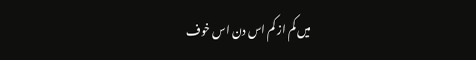میں کم از کم اس دن اس خوف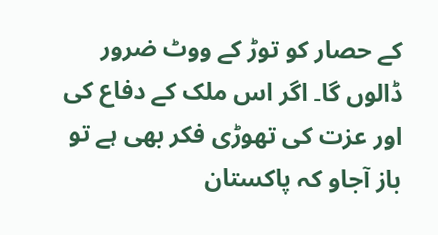کے حصار کو توڑ کے ووٹ ضرور ڈالوں گا۔ اگر اس ملک کے دفاع کی اور عزت کی تھوڑی فکر بھی ہے تو باز آجاو کہ پاکستان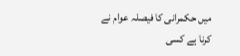میں حکمرانی کا فیصلہ عوام نے کرنا ہے کسی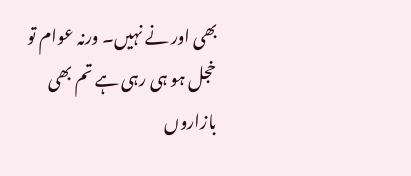بھی اور نے نہیں۔ ورنہ عوام تو خجل ہو ہی رہی ہے تم بھی بازاروں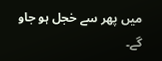میں پھر سے خجل ہو جاو گے۔